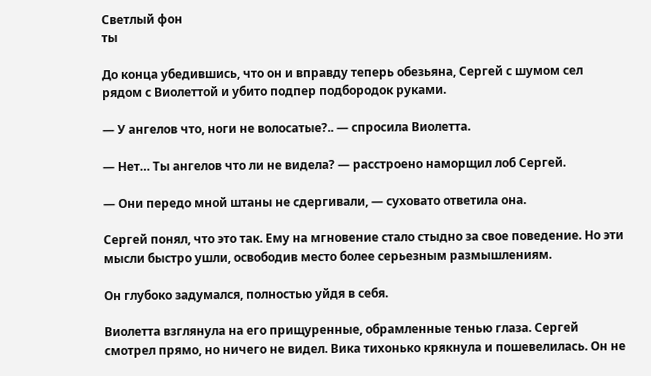Светлый фон
ты

До конца убедившись, что он и вправду теперь обезьяна, Сергей с шумом сел рядом с Виолеттой и убито подпер подбородок руками.

— У ангелов что, ноги не волосатые?.. — спросила Виолетта.

— Нет… Ты ангелов что ли не видела? — расстроено наморщил лоб Сергей.

— Они передо мной штаны не сдергивали, — суховато ответила она.

Сергей понял, что это так. Ему на мгновение стало стыдно за свое поведение. Но эти мысли быстро ушли, освободив место более серьезным размышлениям.

Он глубоко задумался, полностью уйдя в себя.

Виолетта взглянула на его прищуренные, обрамленные тенью глаза. Сергей смотрел прямо, но ничего не видел. Вика тихонько крякнула и пошевелилась. Он не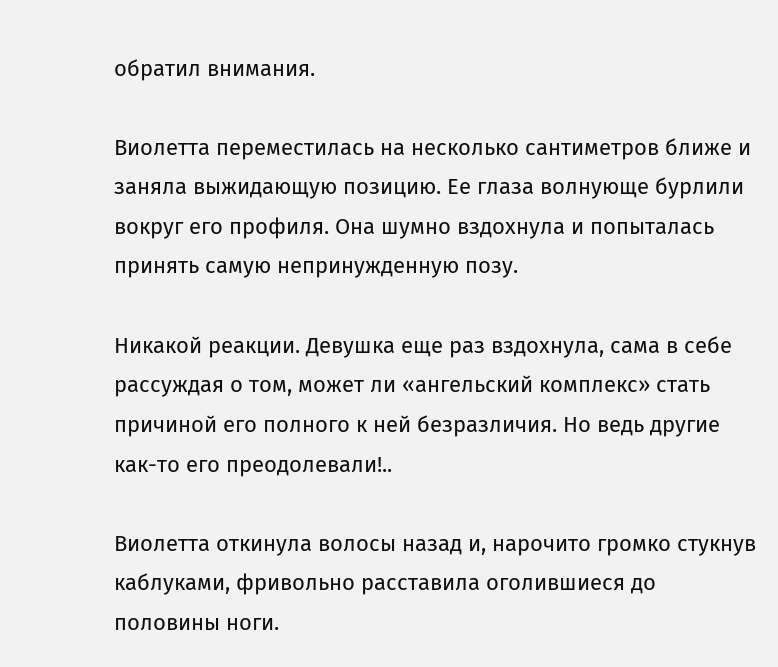обратил внимания.

Виолетта переместилась на несколько сантиметров ближе и заняла выжидающую позицию. Ее глаза волнующе бурлили вокруг его профиля. Она шумно вздохнула и попыталась принять самую непринужденную позу.

Никакой реакции. Девушка еще раз вздохнула, сама в себе рассуждая о том, может ли «ангельский комплекс» стать причиной его полного к ней безразличия. Но ведь другие как-то его преодолевали!..

Виолетта откинула волосы назад и, нарочито громко стукнув каблуками, фривольно расставила оголившиеся до половины ноги.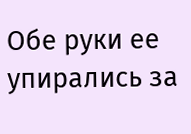Обе руки ее упирались за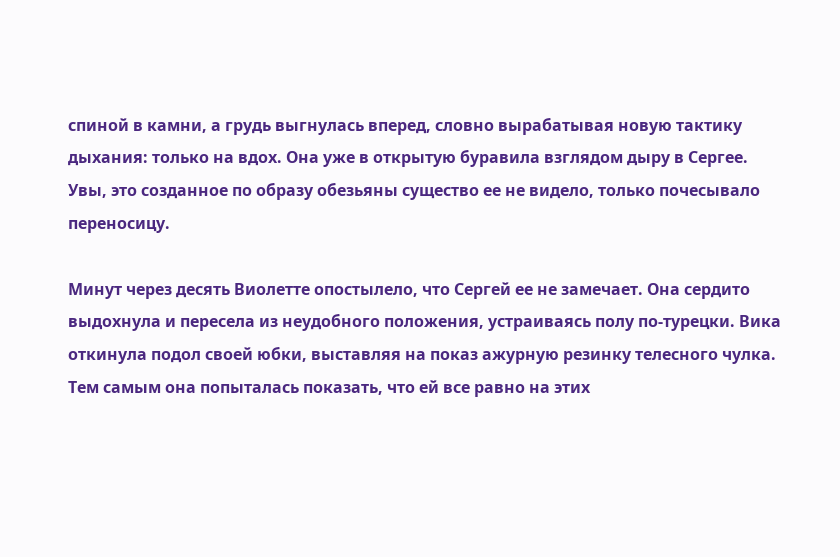спиной в камни, а грудь выгнулась вперед, словно вырабатывая новую тактику дыхания: только на вдох. Она уже в открытую буравила взглядом дыру в Сергее. Увы, это созданное по образу обезьяны существо ее не видело, только почесывало переносицу.

Минут через десять Виолетте опостылело, что Сергей ее не замечает. Она сердито выдохнула и пересела из неудобного положения, устраиваясь полу по-турецки. Вика откинула подол своей юбки, выставляя на показ ажурную резинку телесного чулка. Тем самым она попыталась показать, что ей все равно на этих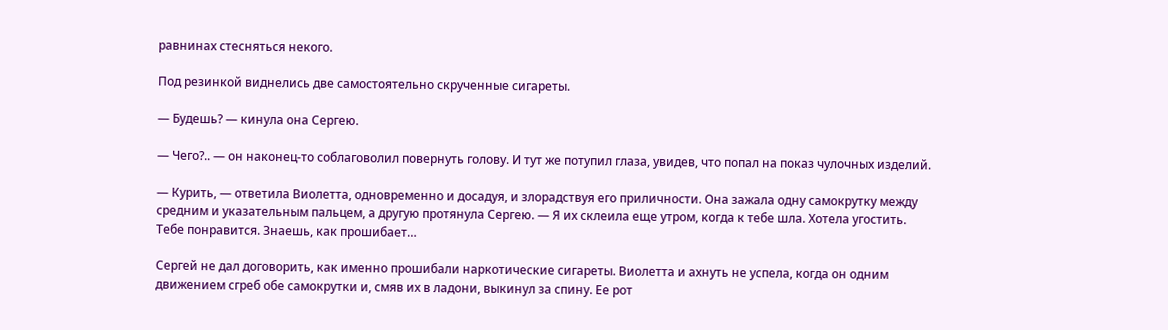равнинах стесняться некого.

Под резинкой виднелись две самостоятельно скрученные сигареты.

— Будешь? — кинула она Сергею.

— Чего?.. — он наконец-то соблаговолил повернуть голову. И тут же потупил глаза, увидев, что попал на показ чулочных изделий.

— Курить, — ответила Виолетта, одновременно и досадуя, и злорадствуя его приличности. Она зажала одну самокрутку между средним и указательным пальцем, а другую протянула Сергею. — Я их склеила еще утром, когда к тебе шла. Хотела угостить. Тебе понравится. Знаешь, как прошибает…

Сергей не дал договорить, как именно прошибали наркотические сигареты. Виолетта и ахнуть не успела, когда он одним движением сгреб обе самокрутки и, смяв их в ладони, выкинул за спину. Ее рот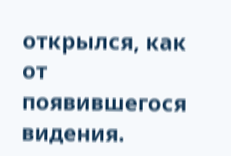открылся, как от появившегося видения.